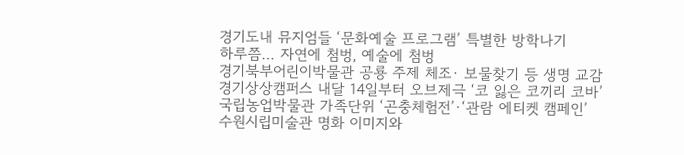경기도내 뮤지엄들 ‘문화예술 프로그램’ 특별한 방학나기
하루쯤… 자연에 첨벙, 예술에 첨벙
경기북부어린이박물관 공룡 주제 체조· 보물찾기 등 생명 교감
경기상상캠퍼스 내달 14일부터 오브제극 ‘코 잃은 코끼리 코바’
국립농업박물관 가족단위 ‘곤충체험전’·‘관람 에티켓 캠페인’
수원시립미술관 명화 이미지와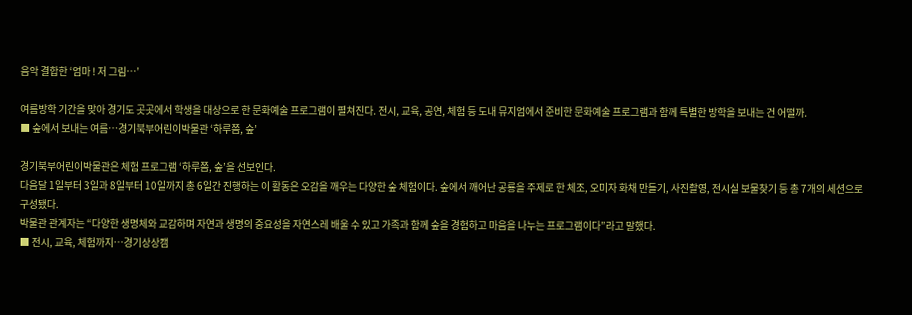음악 결합한 ‘엄마 ! 저 그림…’

여름방학 기간을 맞아 경기도 곳곳에서 학생을 대상으로 한 문화예술 프로그램이 펼쳐진다. 전시, 교육, 공연, 체험 등 도내 뮤지엄에서 준비한 문화예술 프로그램과 함께 특별한 방학을 보내는 건 어떨까.
■ 숲에서 보내는 여름…경기북부어린이박물관 ‘하루쯤, 숲’

경기북부어린이박물관은 체험 프로그램 ‘하루쯤, 숲’을 선보인다.
다음달 1일부터 3일과 8일부터 10일까지 총 6일간 진행하는 이 활동은 오감을 깨우는 다양한 숲 체험이다. 숲에서 깨어난 공룡을 주제로 한 체조, 오미자 화채 만들기, 사진촬영, 전시실 보물찾기 등 총 7개의 세션으로 구성됐다.
박물관 관계자는 “다양한 생명체와 교감하며 자연과 생명의 중요성을 자연스레 배울 수 있고 가족과 함께 숲을 경험하고 마음을 나누는 프로그램이다”라고 말했다.
■ 전시, 교육, 체험까지…경기상상캠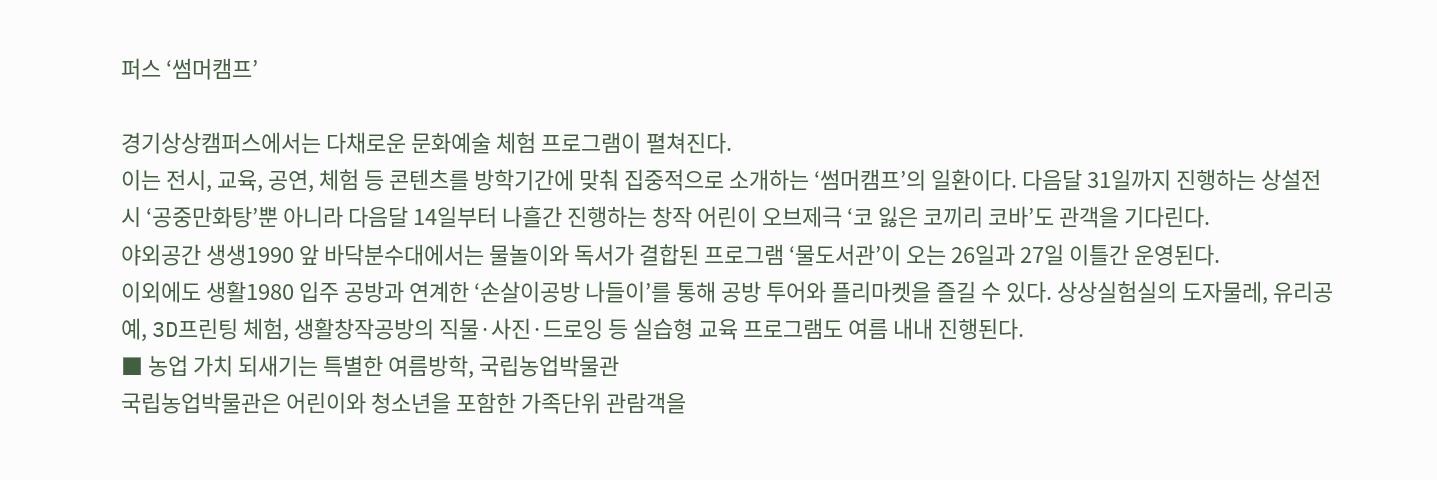퍼스 ‘썸머캠프’

경기상상캠퍼스에서는 다채로운 문화예술 체험 프로그램이 펼쳐진다.
이는 전시, 교육, 공연, 체험 등 콘텐츠를 방학기간에 맞춰 집중적으로 소개하는 ‘썸머캠프’의 일환이다. 다음달 31일까지 진행하는 상설전시 ‘공중만화탕’뿐 아니라 다음달 14일부터 나흘간 진행하는 창작 어린이 오브제극 ‘코 잃은 코끼리 코바’도 관객을 기다린다.
야외공간 생생1990 앞 바닥분수대에서는 물놀이와 독서가 결합된 프로그램 ‘물도서관’이 오는 26일과 27일 이틀간 운영된다.
이외에도 생활1980 입주 공방과 연계한 ‘손살이공방 나들이’를 통해 공방 투어와 플리마켓을 즐길 수 있다. 상상실험실의 도자물레, 유리공예, 3D프린팅 체험, 생활창작공방의 직물·사진·드로잉 등 실습형 교육 프로그램도 여름 내내 진행된다.
■ 농업 가치 되새기는 특별한 여름방학, 국립농업박물관
국립농업박물관은 어린이와 청소년을 포함한 가족단위 관람객을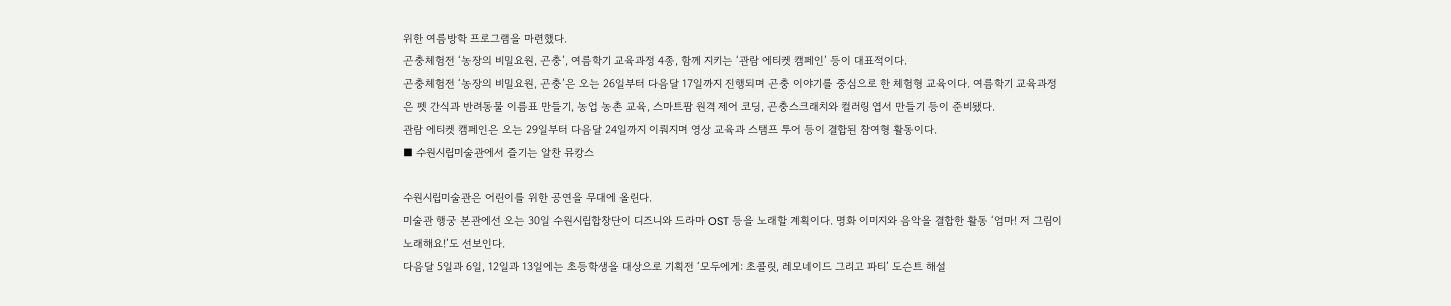위한 여름방학 프로그램을 마련했다.
곤충체험전 ‘농장의 비밀요원, 곤충’, 여름학기 교육과정 4종, 함께 지키는 ‘관람 에티켓 캠페인’ 등이 대표적이다.
곤충체험전 ‘농장의 비밀요원, 곤충’은 오는 26일부터 다음달 17일까지 진행되며 곤충 이야기를 중심으로 한 체험형 교육이다. 여름학기 교육과정은 펫 간식과 반려동물 이름표 만들기, 농업 농촌 교육, 스마트팜 원격 제어 코딩, 곤충스크래치와 컬러링 엽서 만들기 등이 준비됐다.
관람 에티켓 캠페인은 오는 29일부터 다음달 24일까지 이뤄지며 영상 교육과 스탬프 투어 등이 결합된 참여형 활동이다.
■ 수원시립미술관에서 즐기는 알찬 뮤캉스

수원시립미술관은 어린이를 위한 공연을 무대에 올린다.
미술관 행궁 본관에선 오는 30일 수원시립합창단이 디즈니와 드라마 OST 등을 노래할 계획이다. 명화 이미지와 음악을 결합한 활동 ‘엄마! 저 그림이 노래해요!’도 선보인다.
다음달 5일과 6일, 12일과 13일에는 초등학생을 대상으로 기획전 ‘모두에게: 초콜릿, 레모네이드 그리고 파티’ 도슨트 해설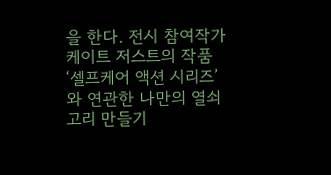을 한다. 전시 참여작가 케이트 저스트의 작품 ‘셀프케어 액션 시리즈’와 연관한 나만의 열쇠고리 만들기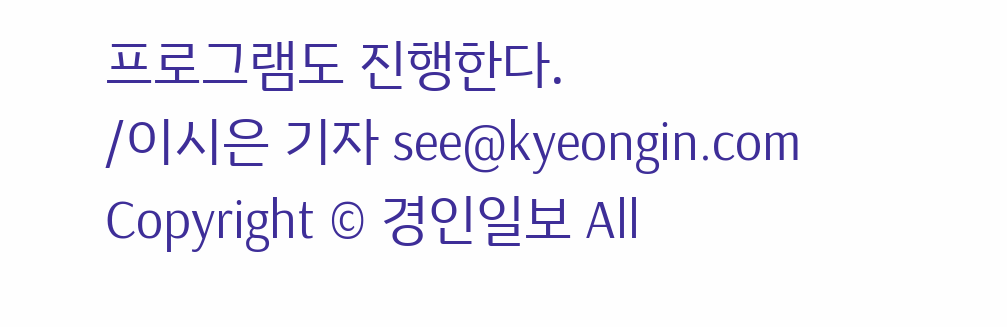프로그램도 진행한다.
/이시은 기자 see@kyeongin.com
Copyright © 경인일보 All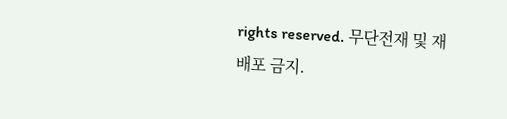rights reserved. 무단전재 및 재배포 금지.